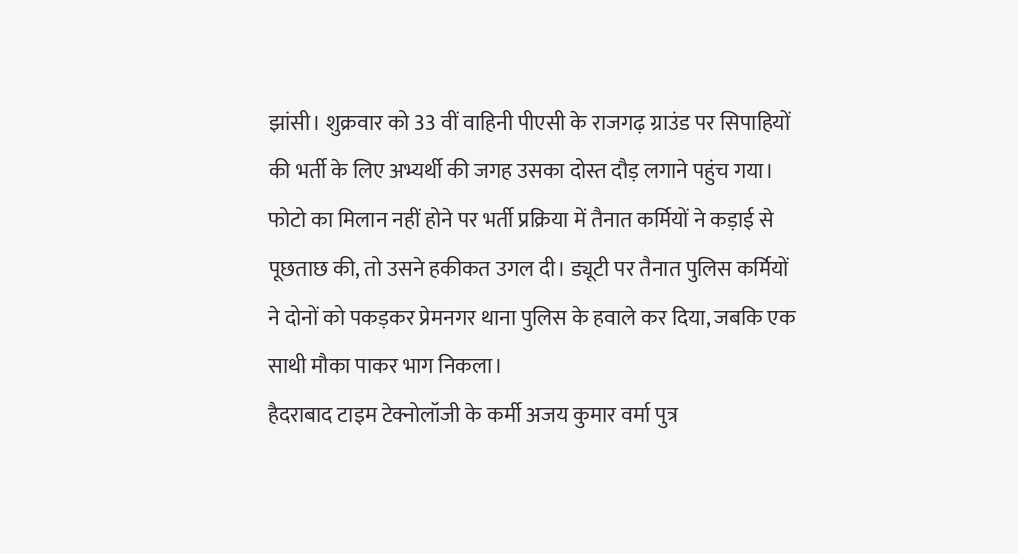झांसी। शुक्रवार को 33 वीं वाहिनी पीएसी के राजगढ़ ग्राउंड पर सिपाहियों की भर्ती के लिए अभ्यर्थी की जगह उसका दोस्त दौड़ लगाने पहुंच गया। फोटो का मिलान नहीं होने पर भर्ती प्रक्रिया में तैनात कर्मियों ने कड़ाई से पूछताछ की, तो उसने हकीकत उगल दी। ड्यूटी पर तैनात पुलिस कर्मियों ने दोनों को पकड़कर प्रेमनगर थाना पुलिस के हवाले कर दिया, जबकि एक साथी मौका पाकर भाग निकला।
हैदराबाद टाइम टेक्नोलॉजी के कर्मी अजय कुमार वर्मा पुत्र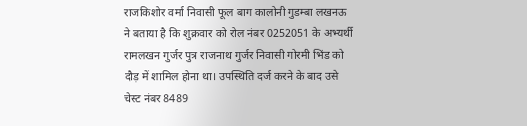राजकिशोर वर्मा निवासी फूल बाग कालोनी गुडम्बा लखनऊ ने बताया है कि शुक्रवार को रोल नंबर 0252051 के अभ्यर्थी रामलखन गुर्जर पुत्र राजनाथ गुर्जर निवासी गोरमी भिंड को दौड़ में शामिल होना था। उपस्थिति दर्ज करने के बाद उसे चेस्ट नंबर 8489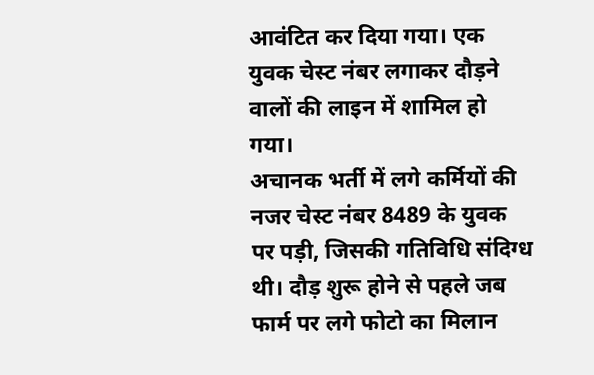आवंटित कर दिया गया। एक युवक चेस्ट नंबर लगाकर दौड़ने वालों की लाइन में शामिल हो गया।
अचानक भर्ती में लगे कर्मियों की नजर चेस्ट नंबर 8489 के युवक पर पड़ी, जिसकी गतिविधि संदिग्ध थी। दौड़ शुरू होने से पहले जब फार्म पर लगे फोटो का मिलान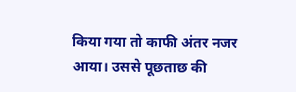किया गया तो काफी अंतर नजर आया। उससे पूछताछ की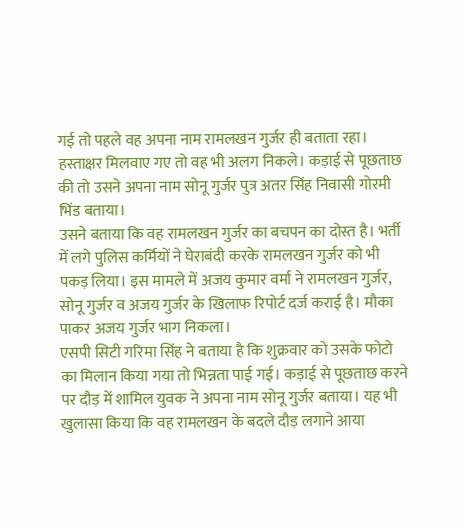गई तो पहले वह अपना नाम रामलखन गुर्जर ही बताता रहा। हस्ताक्षर मिलवाए गए तो वह भी अलग निकले। कड़ाई से पूछताछ की तो उसने अपना नाम सोनू गुर्जर पुत्र अतर सिंह निवासी गोरमी भिंड बताया।
उसने बताया कि वह रामलखन गुर्जर का बचपन का दोस्त है। भर्ती में लगे पुलिस कर्मियों ने घेराबंदी करके रामलखन गुर्जर को भी पकड़ लिया। इस मामले में अजय कुमार वर्मा ने रामलखन गुर्जर, सोनू गुर्जर व अजय गुर्जर के खिलाफ रिपोर्ट दर्ज कराई है। मौका पाकर अजय गुर्जर भाग निकला।
एसपी सिटी गरिमा सिंह ने बताया है कि शुक्रवार को उसके फोटो का मिलान किया गया तो भिन्नता पाई गई। कड़ाई से पूछताछ करने पर दौड़ में शामिल युवक ने अपना नाम सोनू गुर्जर बताया। यह भी खुलासा किया कि वह रामलखन के बदले दौड़ लगाने आया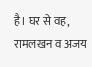है। घर से वह, रामलखन व अजय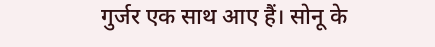गुर्जर एक साथ आए हैं। सोनू के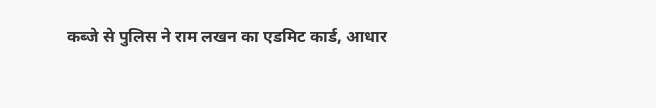कब्जे से पुलिस ने राम लखन का एडमिट कार्ड, आधार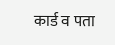कार्ड व पता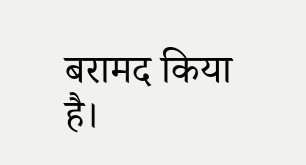बरामद किया है।